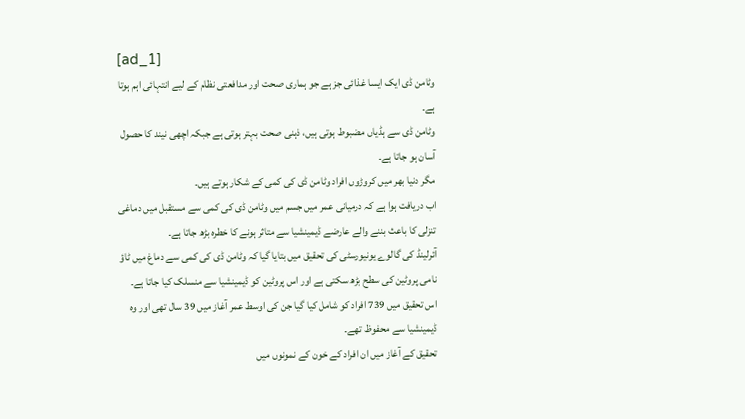[ad_1]
وٹامن ڈی ایک ایسا غذائی جز ہے جو ہماری صحت اور مدافعتی نظام کے لیے انتہائی اہم ہوتا ہے۔
وٹامن ڈی سے ہڈیاں مضبوط ہوتی ہیں، ذہنی صحت بہتر ہوتی ہے جبکہ اچھی نیند کا حصول آسان ہو جاتا ہے۔
مگر دنیا بھر میں کروڑوں افراد وٹامن ڈی کی کمی کے شکار ہوتے ہیں۔
اب دریافت ہوا ہے کہ درمیانی عمر میں جسم میں وٹامن ڈی کی کمی سے مستقبل میں دماغی تنزلی کا باعث بننے والے عارضے ڈیمینشیا سے متاثر ہونے کا خطرہ بڑھ جاتا ہے۔
آئرلینڈ کی گالوے یونیورسٹی کی تحقیق میں بتایا گیا کہ وٹامن ڈی کی کمی سے دماغ میں ٹاؤ نامی پروٹین کی سطح بڑھ سکتی ہے اور اس پروٹین کو ڈیمینشیا سے منسلک کیا جاتا ہے۔
اس تحقیق میں 739 افراد کو شامل کیا گیا جن کی اوسط عمر آغاز میں 39 سال تھی اور وہ ڈیمینشیا سے محفوظ تھے۔
تحقیق کے آغاز میں ان افراد کے خون کے نمونوں میں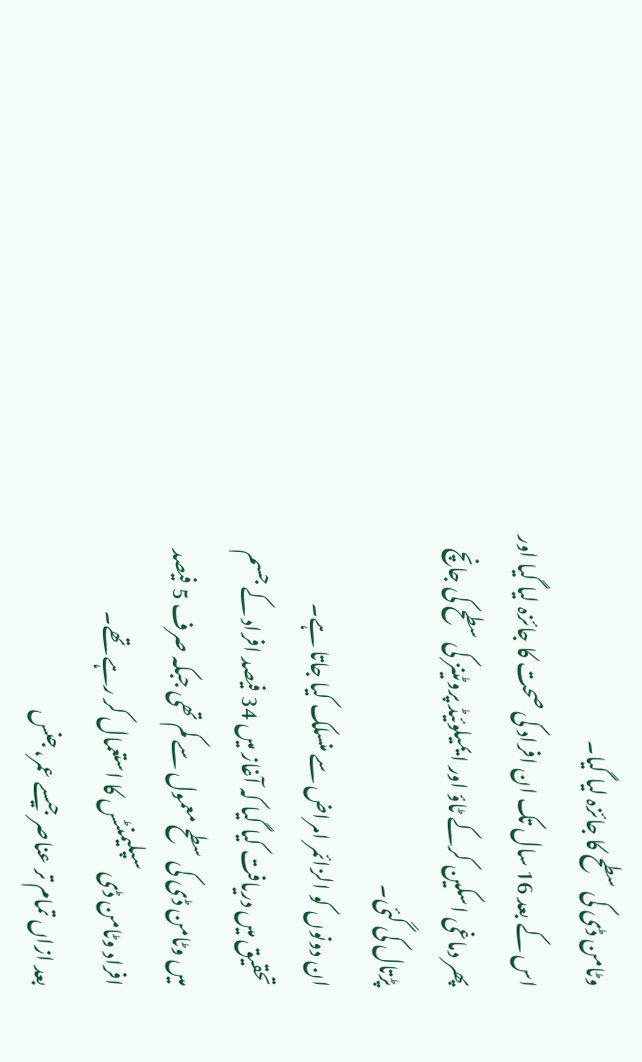وٹامن ڈی کی سطح کا جائزہ لیا گیا۔
اس کے بعد 16 سال تک ان افراد کی صحت کا جائزہ لیا گیا اور پھر دماغی اسکین کرکے ٹاؤ اور ایمیلوئیڈ پروٹینز کی سطح کی جانچ پڑتال کی گئی۔
ان دونوں کو الزائمر امراض سے منسلک کیا جاتا ہے۔
تحقیق میں دریافت کیا گیا کہ آغاز میں 34 فیصد افراد کے جسم میں وٹامن ڈی کی سطح معمول سے کم تھی جبکہ صرف 5 فیصد افراد وٹامن ڈی سپلیمنٹس کا استعمال کر رہے تھے۔
بعد ازاں تمام تر عناصر جیسے عمر، جنس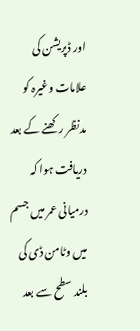اور ڈپریشن کی علامات وغیرہ کو مدنظر رکھنے کے بعد دریافت ہوا کہ درمیانی عمر میں جسم میں وٹامن ڈی کی بلند سطح سے بعد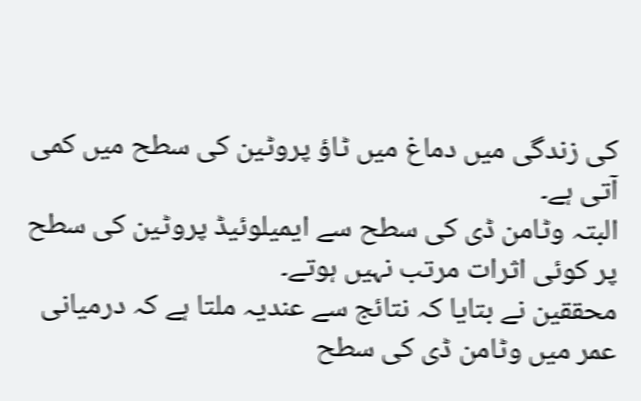کی زندگی میں دماغ میں ٹاؤ پروٹین کی سطح میں کمی آتی ہے۔
البتہ وٹامن ڈی کی سطح سے ایمیلوئیڈ پروٹین کی سطح پر کوئی اثرات مرتب نہیں ہوتے۔
محققین نے بتایا کہ نتائج سے عندیہ ملتا ہے کہ درمیانی عمر میں وٹامن ڈی کی سطح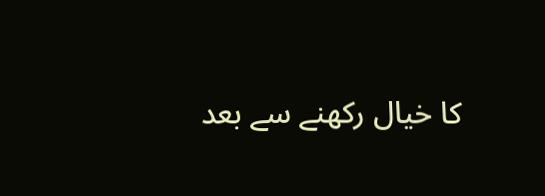کا خیال رکھنے سے بعد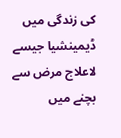کی زندگی میں ڈیمینشیا جیسے لاعلاج مرض سے بچنے میں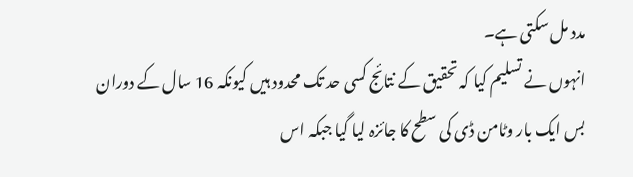مدد مل سکتی ہے۔
انہوں نے تسلیم کیا کہ تحقیق کے نتائج کسی حد تک محدود ہیں کیونکہ 16 سال کے دوران بس ایک بار وٹامن ڈی کی سطح کا جائزہ لیا گیا جبکہ اس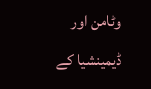وٹامن اور ڈیمینشیا کے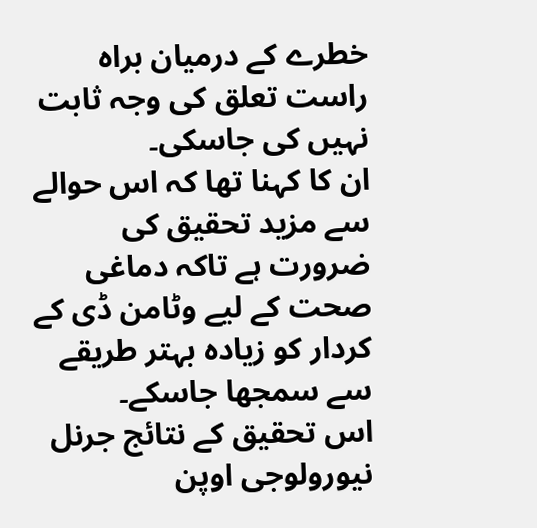خطرے کے درمیان براہ راست تعلق کی وجہ ثابت نہیں کی جاسکی۔
ان کا کہنا تھا کہ اس حوالے سے مزید تحقیق کی ضرورت ہے تاکہ دماغی صحت کے لیے وٹامن ڈی کے کردار کو زیادہ بہتر طریقے سے سمجھا جاسکے۔
اس تحقیق کے نتائج جرنل نیورولوجی اوپن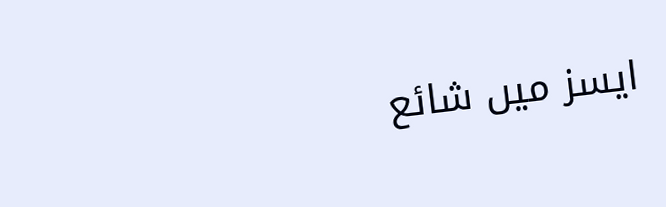ایسز میں شائع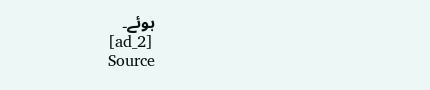ہوئے۔
[ad_2]
Source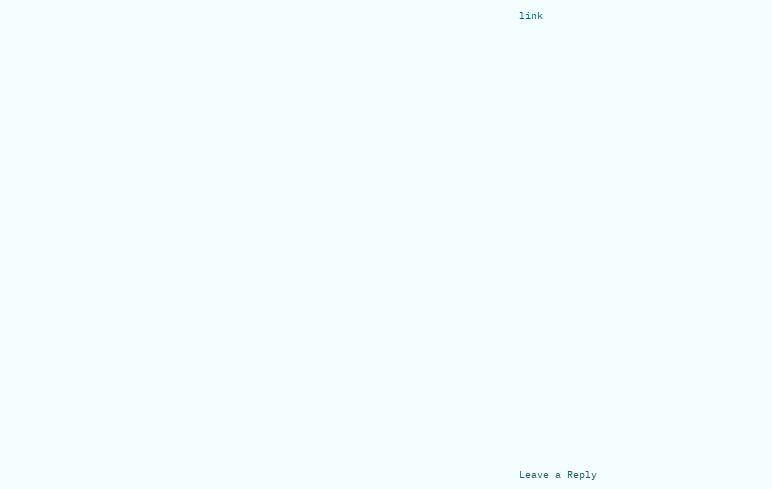link


























Leave a Reply